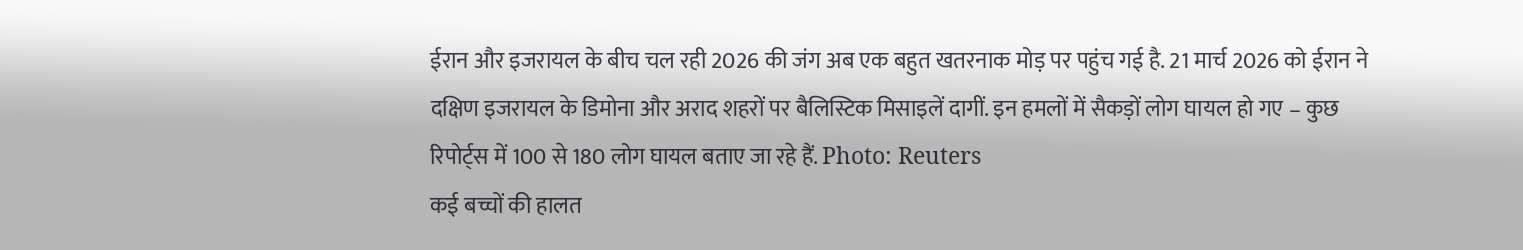ईरान और इजरायल के बीच चल रही 2026 की जंग अब एक बहुत खतरनाक मोड़ पर पहुंच गई है. 21 मार्च 2026 को ईरान ने दक्षिण इजरायल के डिमोना और अराद शहरों पर बैलिस्टिक मिसाइलें दागीं. इन हमलों में सैकड़ों लोग घायल हो गए – कुछ रिपोर्ट्स में 100 से 180 लोग घायल बताए जा रहे हैं. Photo: Reuters
कई बच्चों की हालत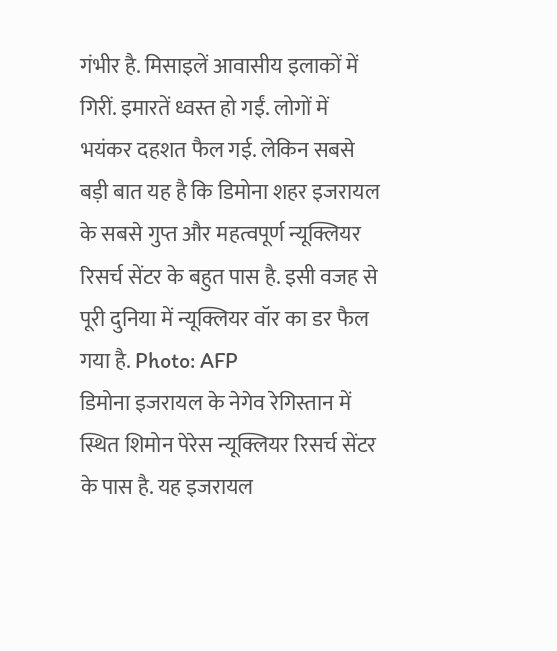गंभीर है. मिसाइलें आवासीय इलाकों में गिरीं. इमारतें ध्वस्त हो गईं. लोगों में भयंकर दहशत फैल गई. लेकिन सबसे बड़ी बात यह है कि डिमोना शहर इजरायल के सबसे गुप्त और महत्वपूर्ण न्यूक्लियर रिसर्च सेंटर के बहुत पास है. इसी वजह से पूरी दुनिया में न्यूक्लियर वॉर का डर फैल गया है. Photo: AFP
डिमोना इजरायल के नेगेव रेगिस्तान में स्थित शिमोन पेरेस न्यूक्लियर रिसर्च सेंटर के पास है. यह इजरायल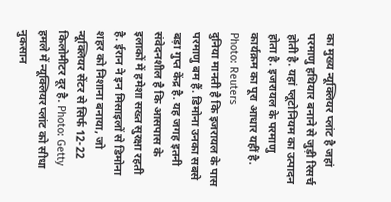का मुख्य न्यूक्लियर प्लांट है जहां परमाणु हथियार बनाने से जुड़ी रिसर्च होती है. यहां प्लूटोनियम का उत्पादन होता है. इजरायल के परमाणु कार्यक्रम का पूरा आधार यहीं है. Photo: Reuters
दुनिया मानती है कि इजरायल के पास परमाणु बम हैं. डिमोना उनका सबसे बड़ा गुप्त केंद्र है. यह जगह इतनी संवेदनशील है कि आसपास के इलाकों में हमेशा सख्त सुरक्षा रहती है. ईरान ने इन मिसाइलों से डिमोना शहर को निशाना बनाया, जो न्यूक्लियर सेंटर से सिर्फ 12-22 किलोमीटर दूर है. Photo: Getty
हमले में न्यूक्लियर प्लांट को सीधा नुकसान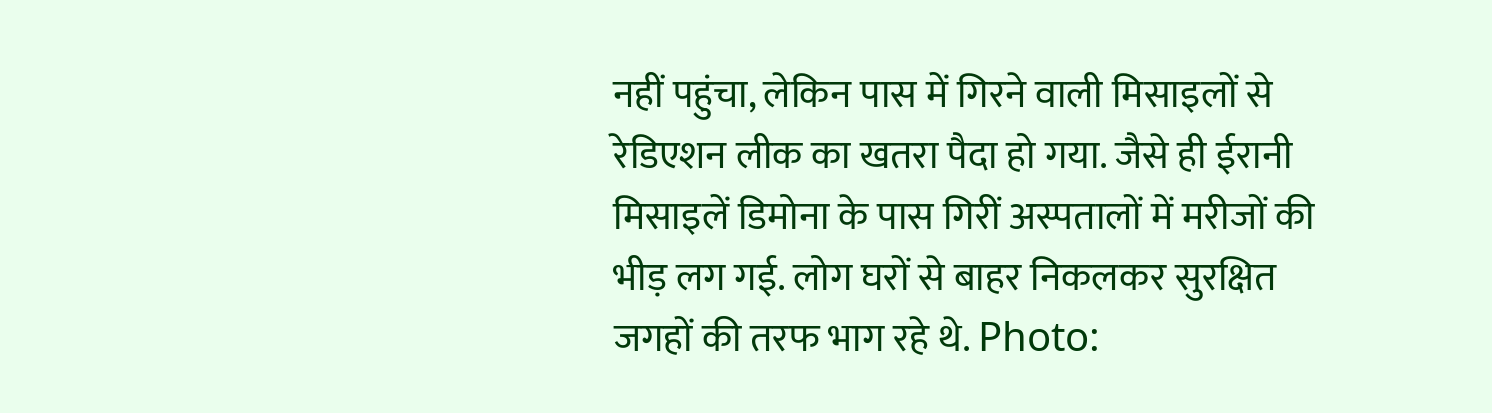नहीं पहुंचा, लेकिन पास में गिरने वाली मिसाइलों से रेडिएशन लीक का खतरा पैदा हो गया. जैसे ही ईरानी मिसाइलें डिमोना के पास गिरीं अस्पतालों में मरीजों की भीड़ लग गई. लोग घरों से बाहर निकलकर सुरक्षित जगहों की तरफ भाग रहे थे. Photo: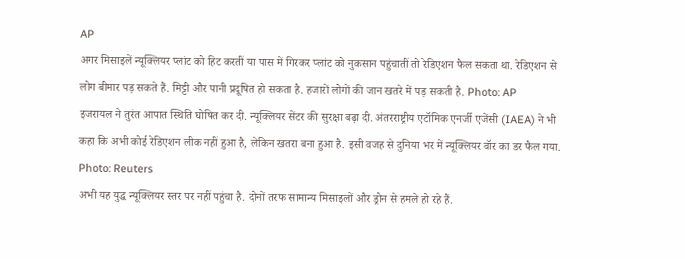AP
अगर मिसाइलें न्यूक्लियर प्लांट को हिट करतीं या पास में गिरकर प्लांट को नुकसान पहुंचातीं तो रेडिएशन फैल सकता था. रेडिएशन से लोग बीमार पड़ सकते हैं. मिट्टी और पानी प्रदूषित हो सकता है. हजारों लोगों की जान खतरे में पड़ सकती है. Photo: AP
इजरायल ने तुरंत आपात स्थिति घोषित कर दी. न्यूक्लियर सेंटर की सुरक्षा बढ़ा दी. अंतरराष्ट्रीय एटॉमिक एनर्जी एजेंसी (IAEA) ने भी कहा कि अभी कोई रेडिएशन लीक नहीं हुआ है, लेकिन खतरा बना हुआ है. इसी वजह से दुनिया भर में न्यूक्लियर वॉर का डर फैल गया. Photo: Reuters
अभी यह युद्ध न्यूक्लियर स्तर पर नहीं पहुंचा है. दोनों तरफ सामान्य मिसाइलों और ड्रोन से हमले हो रहे हैं.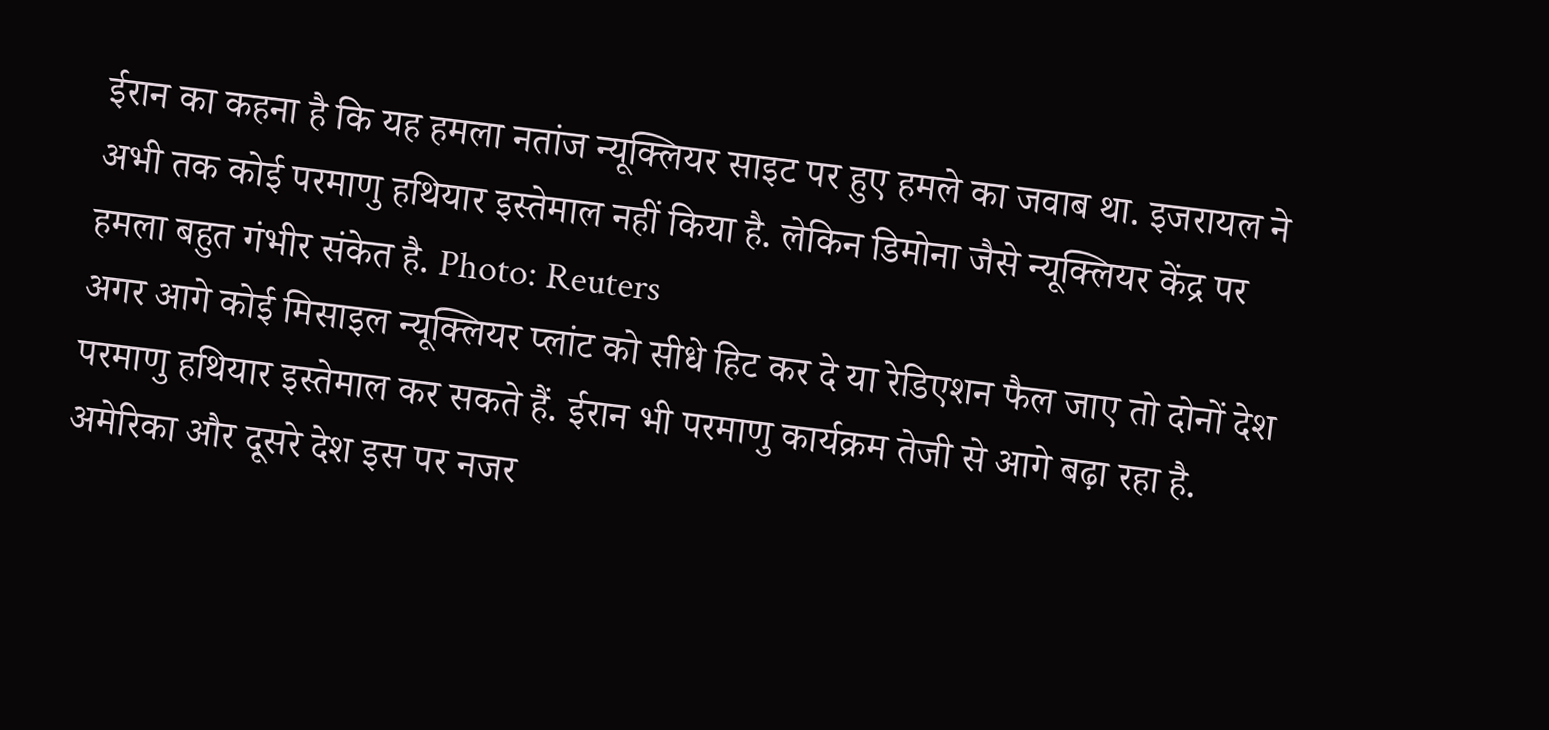ईरान का कहना है कि यह हमला नतांज न्यूक्लियर साइट पर हुए हमले का जवाब था. इजरायल ने अभी तक कोई परमाणु हथियार इस्तेमाल नहीं किया है. लेकिन डिमोना जैसे न्यूक्लियर केंद्र पर हमला बहुत गंभीर संकेत है. Photo: Reuters
अगर आगे कोई मिसाइल न्यूक्लियर प्लांट को सीधे हिट कर दे या रेडिएशन फैल जाए तो दोनों देश परमाणु हथियार इस्तेमाल कर सकते हैं. ईरान भी परमाणु कार्यक्रम तेजी से आगे बढ़ा रहा है. अमेरिका और दूसरे देश इस पर नजर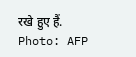रखे हुए हैं. Photo: AFP